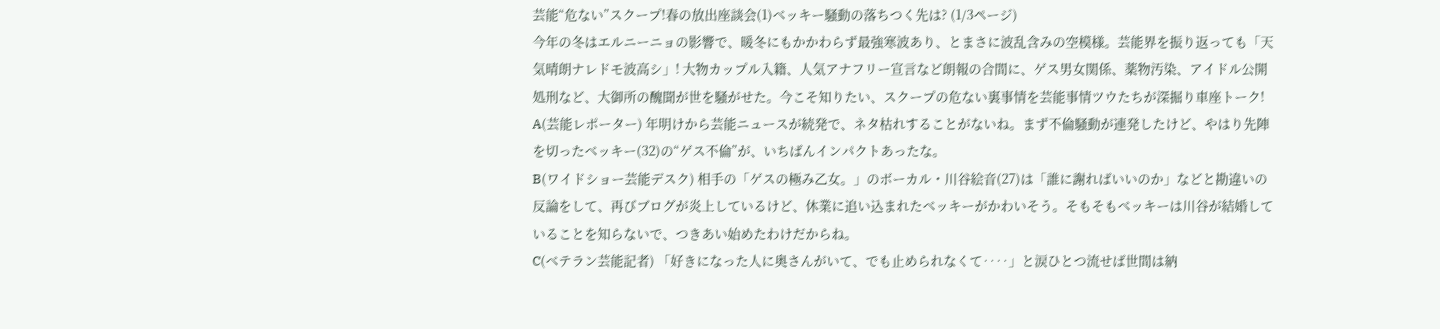芸能“危ない”スクープ!春の放出座談会(1)ベッキー騒動の落ちつく先は? (1/3ページ)
今年の冬はエルニーニョの影響で、暖冬にもかかわらず最強寒波あり、とまさに波乱含みの空模様。芸能界を振り返っても「天気晴朗ナレドモ波高シ」! 大物カップル入籍、人気アナフリー宣言など朗報の合間に、ゲス男女関係、薬物汚染、アイドル公開処刑など、大御所の醜聞が世を騒がせた。今こそ知りたい、スクープの危ない裏事情を芸能事情ツウたちが深掘り車座トーク!
A(芸能レポーター) 年明けから芸能ニュースが続発で、ネタ枯れすることがないね。まず不倫騒動が連発したけど、やはり先陣を切ったベッキー(32)の“ゲス不倫”が、いちばんインパクトあったな。
B(ワイドショー芸能デスク) 相手の「ゲスの極み乙女。」のボーカル・川谷絵音(27)は「誰に謝ればいいのか」などと勘違いの反論をして、再びブログが炎上しているけど、休業に追い込まれたベッキーがかわいそう。そもそもベッキーは川谷が結婚していることを知らないで、つきあい始めたわけだからね。
C(ベテラン芸能記者) 「好きになった人に奥さんがいて、でも止められなくて‥‥」と涙ひとつ流せば世間は納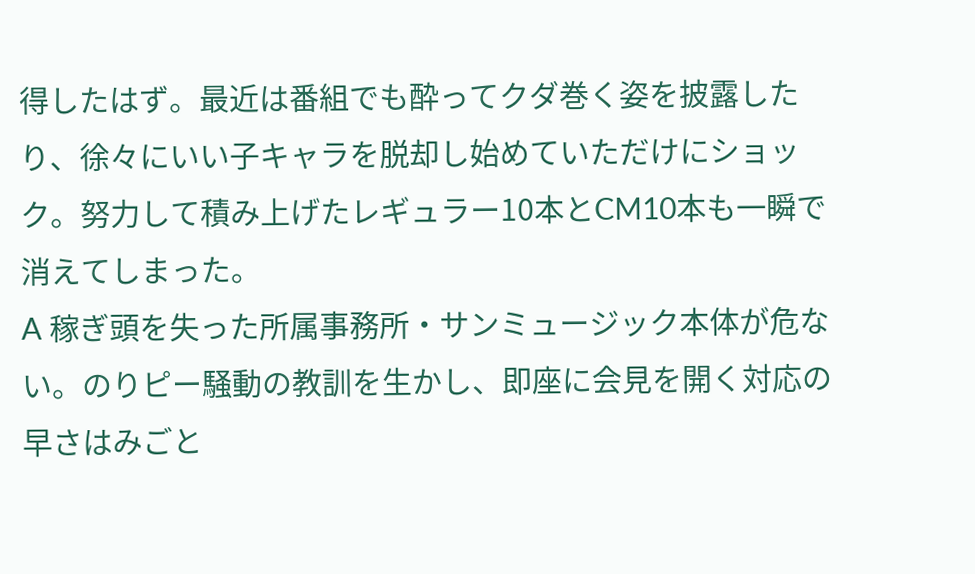得したはず。最近は番組でも酔ってクダ巻く姿を披露したり、徐々にいい子キャラを脱却し始めていただけにショック。努力して積み上げたレギュラー10本とCM10本も一瞬で消えてしまった。
A 稼ぎ頭を失った所属事務所・サンミュージック本体が危ない。のりピー騒動の教訓を生かし、即座に会見を開く対応の早さはみごと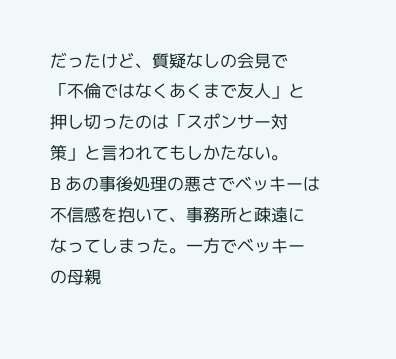だったけど、質疑なしの会見で「不倫ではなくあくまで友人」と押し切ったのは「スポンサー対策」と言われてもしかたない。
B あの事後処理の悪さでベッキーは不信感を抱いて、事務所と疎遠になってしまった。一方でベッキーの母親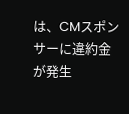は、CMスポンサーに違約金が発生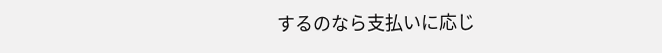するのなら支払いに応じ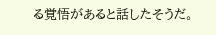る覚悟があると話したそうだ。